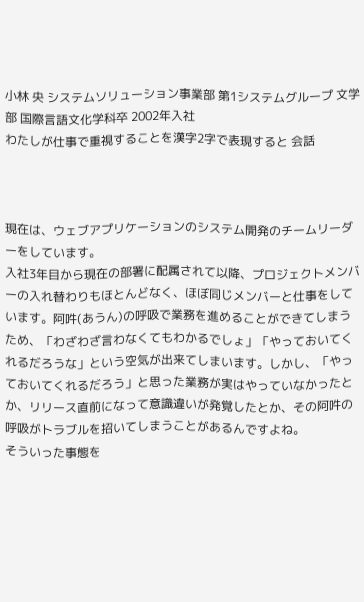小林 央 システムソリューション事業部 第1システムグループ 文学部 国際言語文化学科卒 2002年入社
わたしが仕事で重視することを漢字2字で表現すると 会話



現在は、ウェブアプリケーションのシステム開発のチームリーダーをしています。
入社3年目から現在の部署に配属されて以降、プロジェクトメンバーの入れ替わりもほとんどなく、ほぼ同じメンバーと仕事をしています。阿吽(あうん)の呼吸で業務を進めることができてしまうため、「わざわざ言わなくてもわかるでしょ」「やっておいてくれるだろうな」という空気が出来てしまいます。しかし、「やっておいてくれるだろう」と思った業務が実はやっていなかったとか、リリース直前になって意識違いが発覚したとか、その阿吽の呼吸がトラブルを招いてしまうことがあるんですよね。
そういった事態を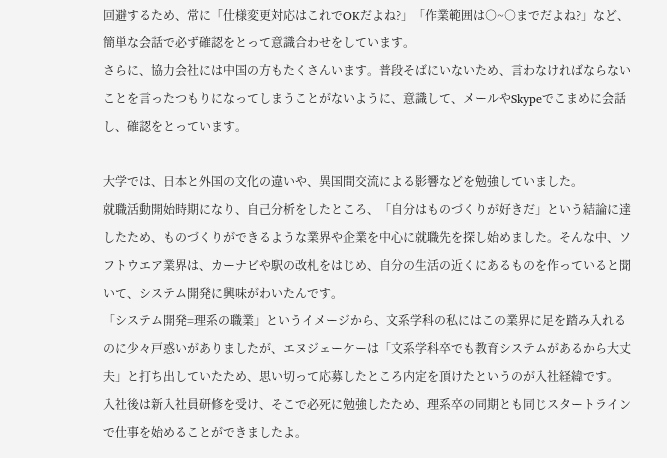回避するため、常に「仕様変更対応はこれでOKだよね?」「作業範囲は○~○までだよね?」など、簡単な会話で必ず確認をとって意識合わせをしています。
さらに、協力会社には中国の方もたくさんいます。普段そばにいないため、言わなければならないことを言ったつもりになってしまうことがないように、意識して、メールやSkypeでこまめに会話し、確認をとっています。

大学では、日本と外国の文化の違いや、異国間交流による影響などを勉強していました。
就職活動開始時期になり、自己分析をしたところ、「自分はものづくりが好きだ」という結論に達したため、ものづくりができるような業界や企業を中心に就職先を探し始めました。そんな中、ソフトウエア業界は、カーナビや駅の改札をはじめ、自分の生活の近くにあるものを作っていると聞いて、システム開発に興味がわいたんです。
「システム開発=理系の職業」というイメージから、文系学科の私にはこの業界に足を踏み入れるのに少々戸惑いがありましたが、エヌジェーケーは「文系学科卒でも教育システムがあるから大丈夫」と打ち出していたため、思い切って応募したところ内定を頂けたというのが入社経緯です。
入社後は新入社員研修を受け、そこで必死に勉強したため、理系卒の同期とも同じスタートラインで仕事を始めることができましたよ。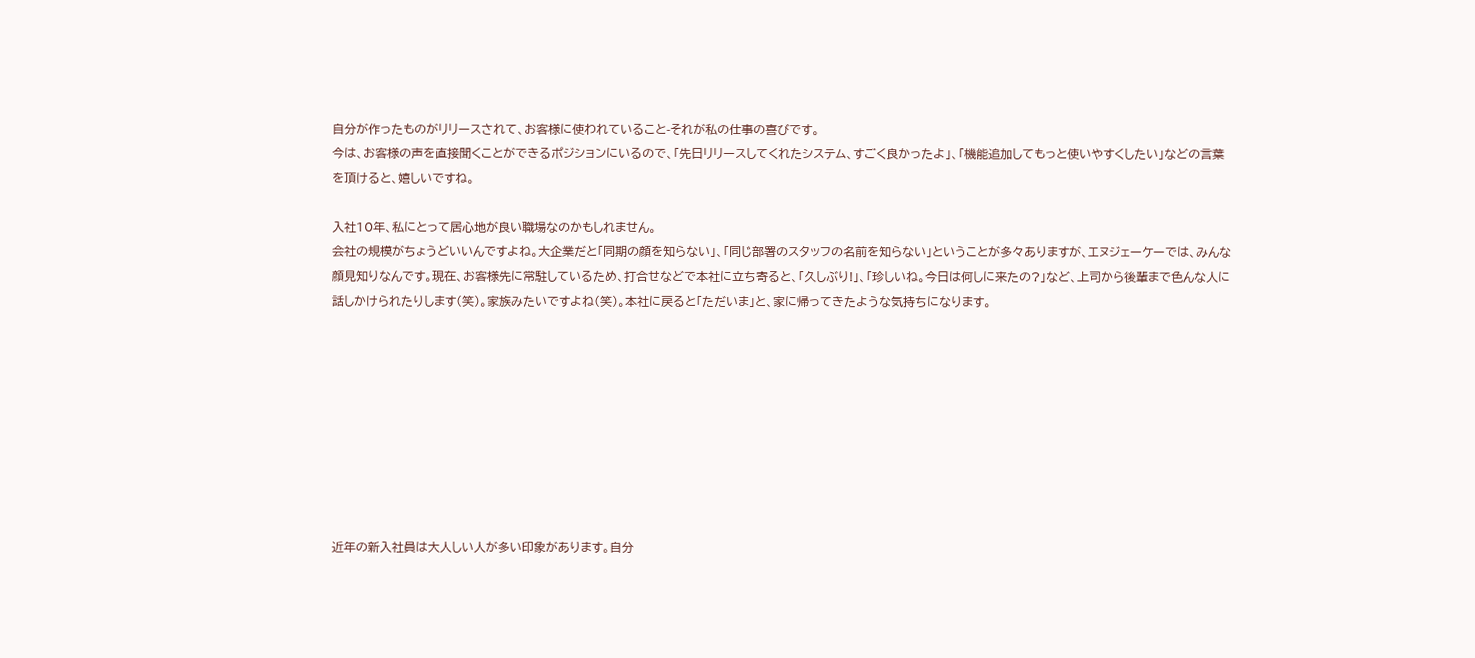自分が作ったものがリリースされて、お客様に使われていること-それが私の仕事の喜びです。
今は、お客様の声を直接聞くことができるポジションにいるので、「先日リリースしてくれたシステム、すごく良かったよ」、「機能追加してもっと使いやすくしたい」などの言葉を頂けると、嬉しいですね。

入社10年、私にとって居心地が良い職場なのかもしれません。
会社の規模がちょうどいいんですよね。大企業だと「同期の顔を知らない」、「同じ部署のスタッフの名前を知らない」ということが多々ありますが、エヌジェーケーでは、みんな顔見知りなんです。現在、お客様先に常駐しているため、打合せなどで本社に立ち寄ると、「久しぶり!」、「珍しいね。今日は何しに来たの?」など、上司から後輩まで色んな人に話しかけられたりします(笑)。家族みたいですよね(笑)。本社に戻ると「ただいま」と、家に帰ってきたような気持ちになります。









近年の新入社員は大人しい人が多い印象があります。自分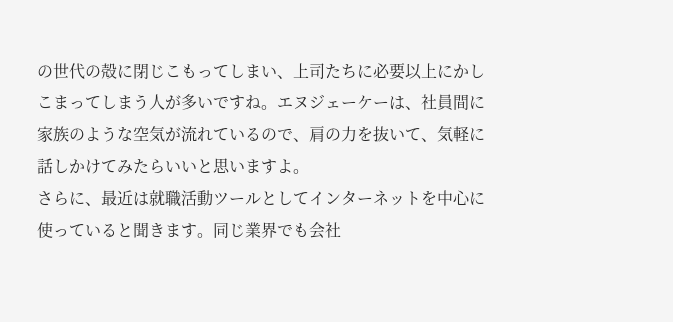の世代の殻に閉じこもってしまい、上司たちに必要以上にかしこまってしまう人が多いですね。エヌジェーケーは、社員間に家族のような空気が流れているので、肩の力を抜いて、気軽に話しかけてみたらいいと思いますよ。
さらに、最近は就職活動ツールとしてインターネットを中心に使っていると聞きます。同じ業界でも会社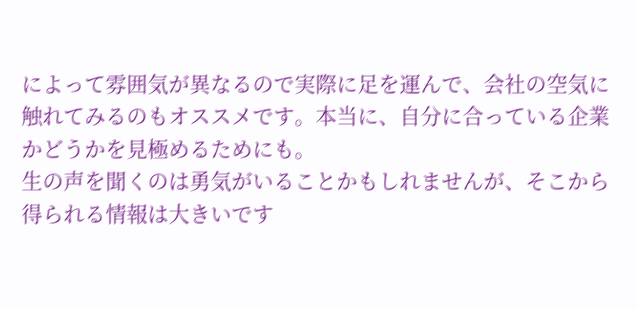によって雰囲気が異なるので実際に足を運んで、会社の空気に触れてみるのもオススメです。本当に、自分に合っている企業かどうかを見極めるためにも。
生の声を聞くのは勇気がいることかもしれませんが、そこから得られる情報は大きいです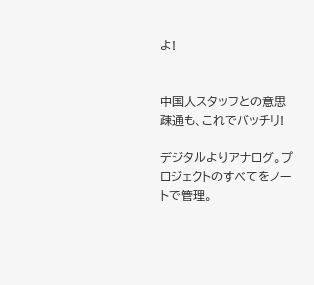よ!


中国人スタッフとの意思疎通も、これでバッチリ!

デジタルよりアナログ。プロジェクトのすべてをノートで管理。